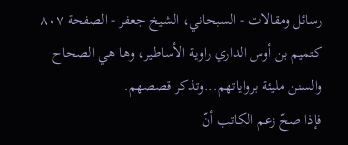رسائل ومقالات - السبحاني، الشيخ جعفر - الصفحة ٨٠٧
كتميم بن أوس الداري راوية الأساطير، وها هي الصحاح والسنن مليئة برواياتهم...وتذكر قصصهم.
فإذا صحّ زعم الكاتب أنّ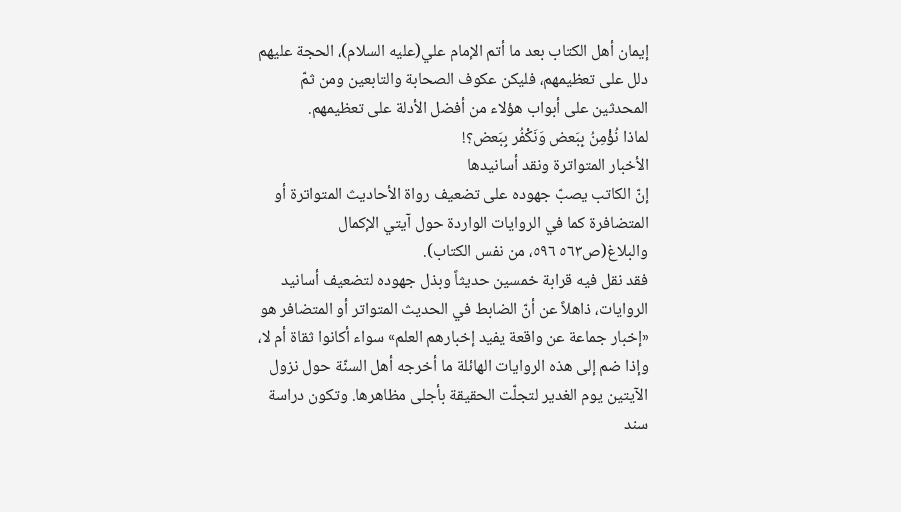إيمان أهل الكتاب بعد ما أتم الإمام علي(عليه السلام)، الحجة عليهم دلل على تعظيمهم، فليكن عكوف الصحابة والتابعين ومن ثمّ المحدثين على أبواب هؤلاء من أفضل الأدلة على تعظيمهم.
لماذا نُؤْمِنُ بِبَعض وَنَكْفُر بِبَعض؟!
الأخبار المتواترة ونقد أسانيدها
إنّ الكاتب يصبّ جهوده على تضعيف رواة الأحاديث المتواترة أو المتضافرة كما في الروايات الواردة حول آيتي الإكمال والبلاغ(ص٥٦٣ ٥٩٦، من نفس الكتاب).
فقد نقل فيه قرابة خمسين حديثاً وبذل جهوده لتضعيف أسانيد الروايات، ذاهلاً عن أنّ الضابط في الحديث المتواتر أو المتضافر هو «إخبار جماعة عن واقعة يفيد إخبارهم العلم» سواء أكانوا ثقاة أم لا، وإذا ضم إلى هذه الروايات الهائلة ما أخرجه أهل السنّة حول نزول الآيتين يوم الغدير لتجلّت الحقيقة بأجلى مظاهرها. وتكون دراسة سند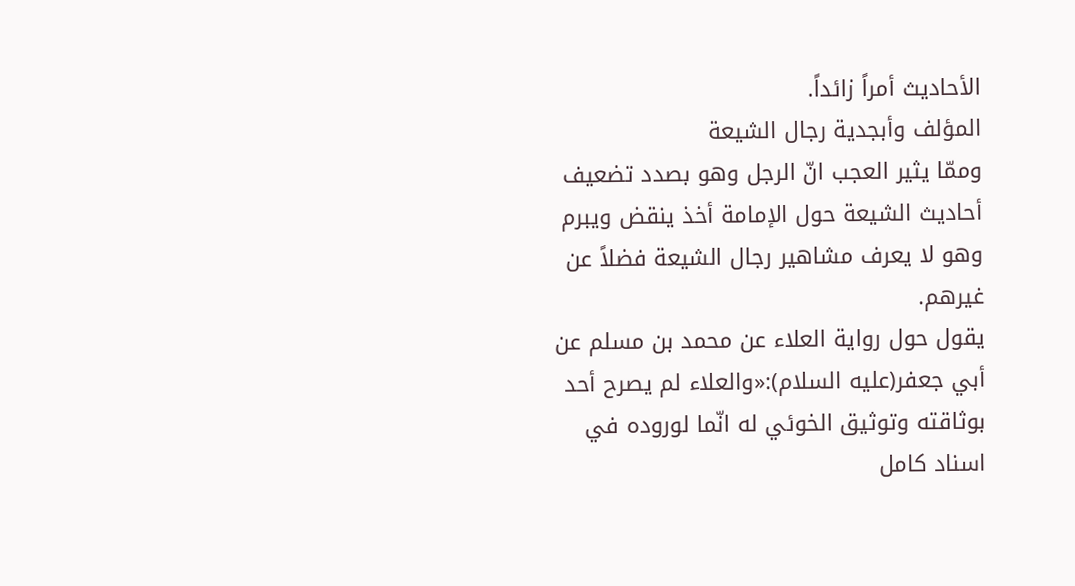الأحاديث أمراً زائداً.
المؤلف وأبجدية رجال الشيعة
وممّا يثير العجب انّ الرجل وهو بصدد تضعيف أحاديث الشيعة حول الإمامة أخذ ينقض ويبرم وهو لا يعرف مشاهير رجال الشيعة فضلاً عن غيرهم.
يقول حول رواية العلاء عن محمد بن مسلم عن أبي جعفر(عليه السلام):«والعلاء لم يصرح أحد بوثاقته وتوثيق الخوئي له انّما لوروده في اسناد كامل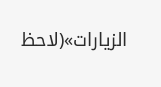الزيارات»(لاحظ